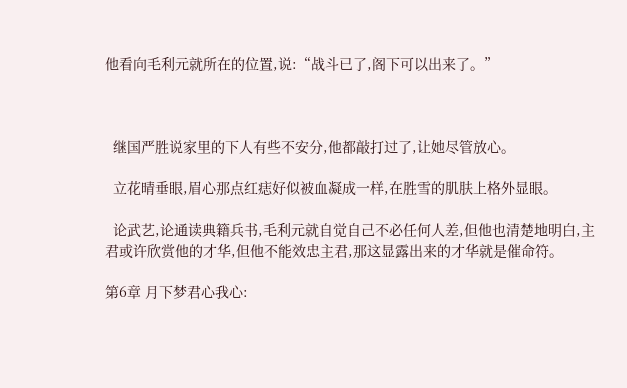他看向毛利元就所在的位置,说:“战斗已了,阁下可以出来了。”



  继国严胜说家里的下人有些不安分,他都敲打过了,让她尽管放心。

  立花晴垂眼,眉心那点红痣好似被血凝成一样,在胜雪的肌肤上格外显眼。

  论武艺,论通读典籍兵书,毛利元就自觉自己不必任何人差,但他也清楚地明白,主君或许欣赏他的才华,但他不能效忠主君,那这显露出来的才华就是催命符。

第6章 月下梦君心我心: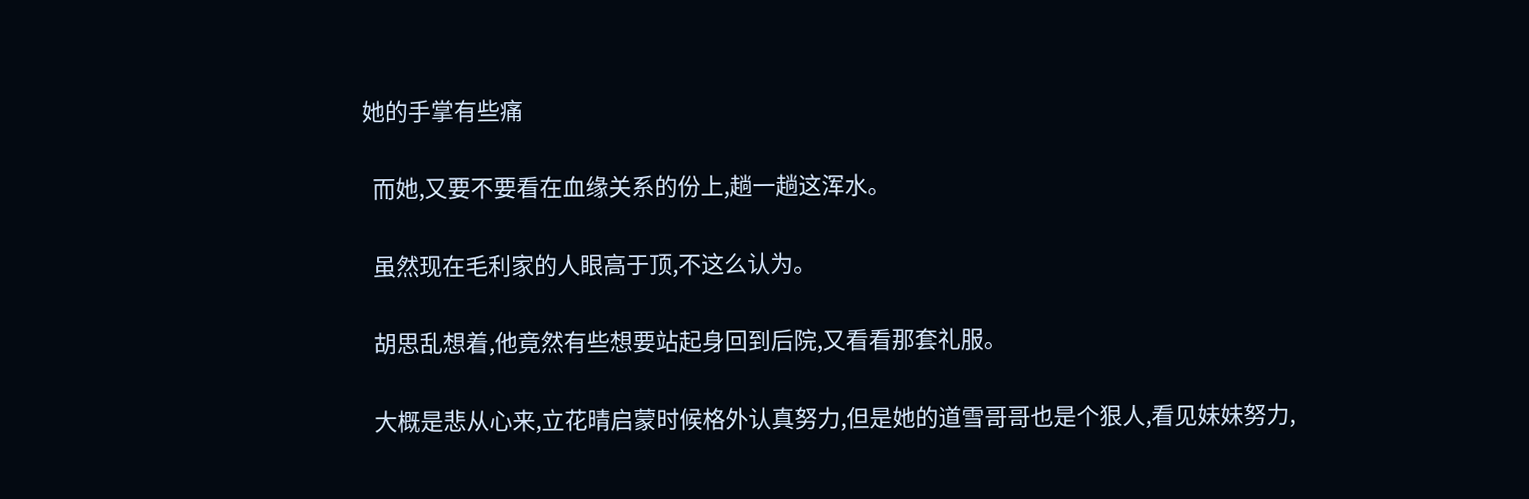她的手掌有些痛

  而她,又要不要看在血缘关系的份上,趟一趟这浑水。

  虽然现在毛利家的人眼高于顶,不这么认为。

  胡思乱想着,他竟然有些想要站起身回到后院,又看看那套礼服。

  大概是悲从心来,立花晴启蒙时候格外认真努力,但是她的道雪哥哥也是个狠人,看见妹妹努力,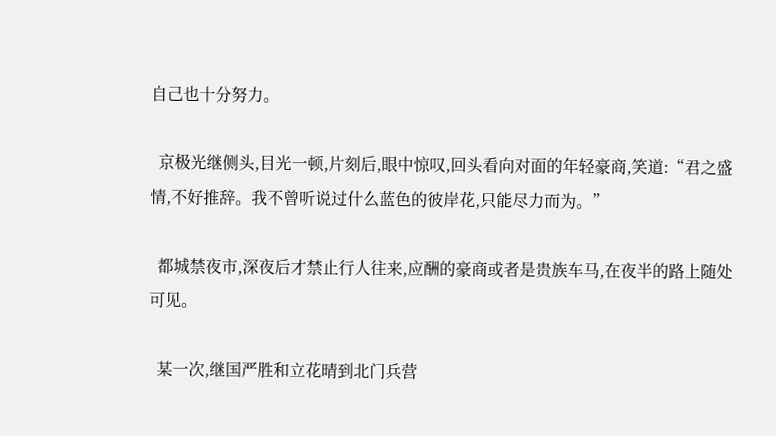自己也十分努力。

  京极光继侧头,目光一顿,片刻后,眼中惊叹,回头看向对面的年轻豪商,笑道:“君之盛情,不好推辞。我不曾听说过什么蓝色的彼岸花,只能尽力而为。”

  都城禁夜市,深夜后才禁止行人往来,应酬的豪商或者是贵族车马,在夜半的路上随处可见。

  某一次,继国严胜和立花晴到北门兵营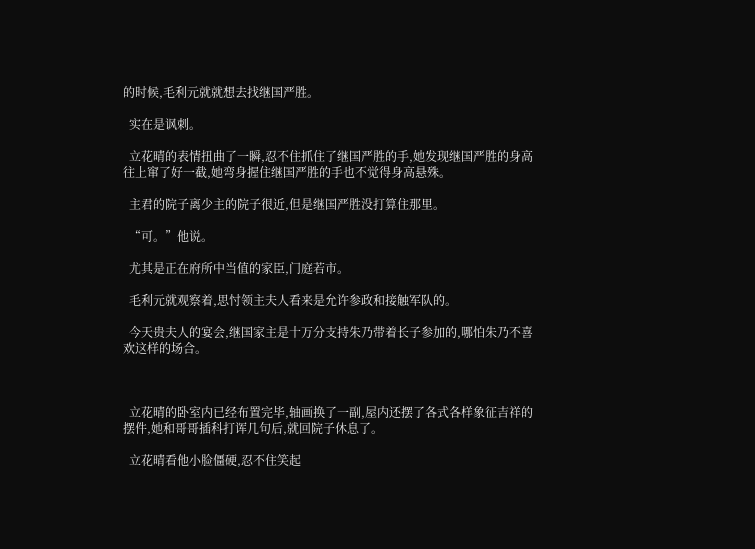的时候,毛利元就就想去找继国严胜。

  实在是讽刺。

  立花晴的表情扭曲了一瞬,忍不住抓住了继国严胜的手,她发现继国严胜的身高往上窜了好一截,她弯身握住继国严胜的手也不觉得身高悬殊。

  主君的院子离少主的院子很近,但是继国严胜没打算住那里。

  “可。”他说。

  尤其是正在府所中当值的家臣,门庭若市。

  毛利元就观察着,思忖领主夫人看来是允许参政和接触军队的。

  今天贵夫人的宴会,继国家主是十万分支持朱乃带着长子参加的,哪怕朱乃不喜欢这样的场合。



  立花晴的卧室内已经布置完毕,轴画换了一副,屋内还摆了各式各样象征吉祥的摆件,她和哥哥插科打诨几句后,就回院子休息了。

  立花晴看他小脸僵硬,忍不住笑起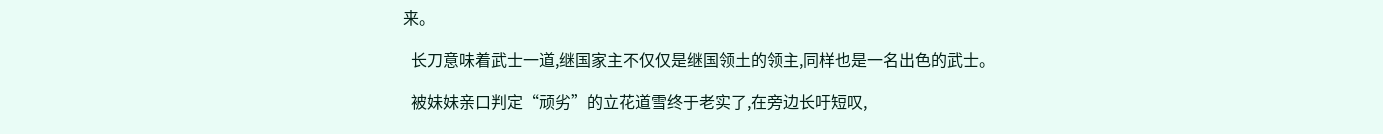来。

  长刀意味着武士一道,继国家主不仅仅是继国领土的领主,同样也是一名出色的武士。

  被妹妹亲口判定“顽劣”的立花道雪终于老实了,在旁边长吁短叹,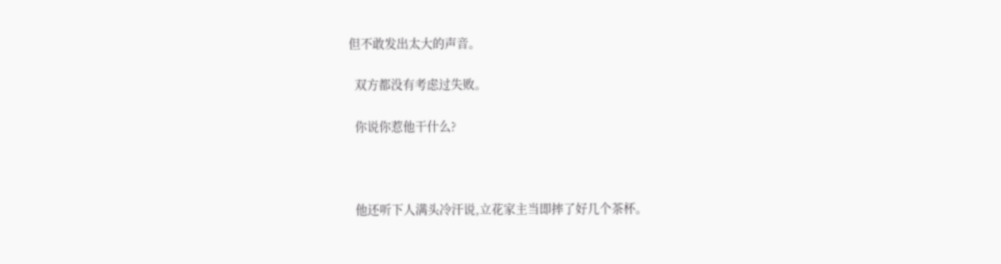但不敢发出太大的声音。

  双方都没有考虑过失败。

  你说你惹他干什么?



  他还听下人满头冷汗说,立花家主当即摔了好几个茶杯。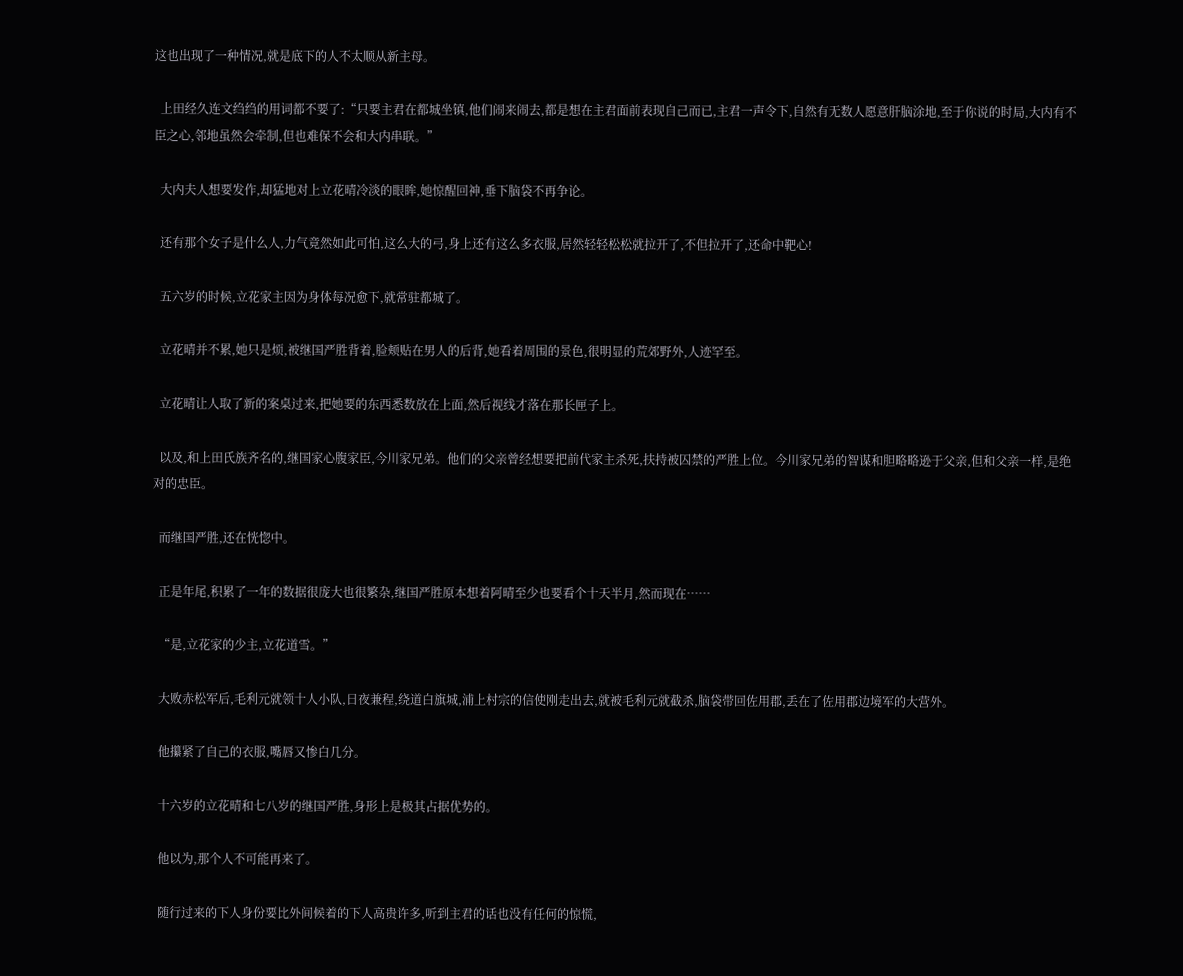这也出现了一种情况,就是底下的人不太顺从新主母。

  上田经久连文绉绉的用词都不要了:“只要主君在都城坐镇,他们闹来闹去,都是想在主君面前表现自己而已,主君一声令下,自然有无数人愿意肝脑涂地,至于你说的时局,大内有不臣之心,邻地虽然会牵制,但也难保不会和大内串联。”

  大内夫人想要发作,却猛地对上立花晴冷淡的眼眸,她惊醒回神,垂下脑袋不再争论。

  还有那个女子是什么人,力气竟然如此可怕,这么大的弓,身上还有这么多衣服,居然轻轻松松就拉开了,不但拉开了,还命中靶心!

  五六岁的时候,立花家主因为身体每况愈下,就常驻都城了。

  立花晴并不累,她只是烦,被继国严胜背着,脸颊贴在男人的后背,她看着周围的景色,很明显的荒郊野外,人迹罕至。

  立花晴让人取了新的案桌过来,把她要的东西悉数放在上面,然后视线才落在那长匣子上。

  以及,和上田氏族齐名的,继国家心腹家臣,今川家兄弟。他们的父亲曾经想要把前代家主杀死,扶持被囚禁的严胜上位。今川家兄弟的智谋和胆略略逊于父亲,但和父亲一样,是绝对的忠臣。

  而继国严胜,还在恍惚中。

  正是年尾,积累了一年的数据很庞大也很繁杂,继国严胜原本想着阿晴至少也要看个十天半月,然而现在……

  “是,立花家的少主,立花道雪。”

  大败赤松军后,毛利元就领十人小队,日夜兼程,绕道白旗城,浦上村宗的信使刚走出去,就被毛利元就截杀,脑袋带回佐用郡,丢在了佐用郡边境军的大营外。

  他攥紧了自己的衣服,嘴唇又惨白几分。

  十六岁的立花晴和七八岁的继国严胜,身形上是极其占据优势的。

  他以为,那个人不可能再来了。

  随行过来的下人身份要比外间候着的下人高贵许多,听到主君的话也没有任何的惊慌,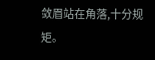敛眉站在角落,十分规矩。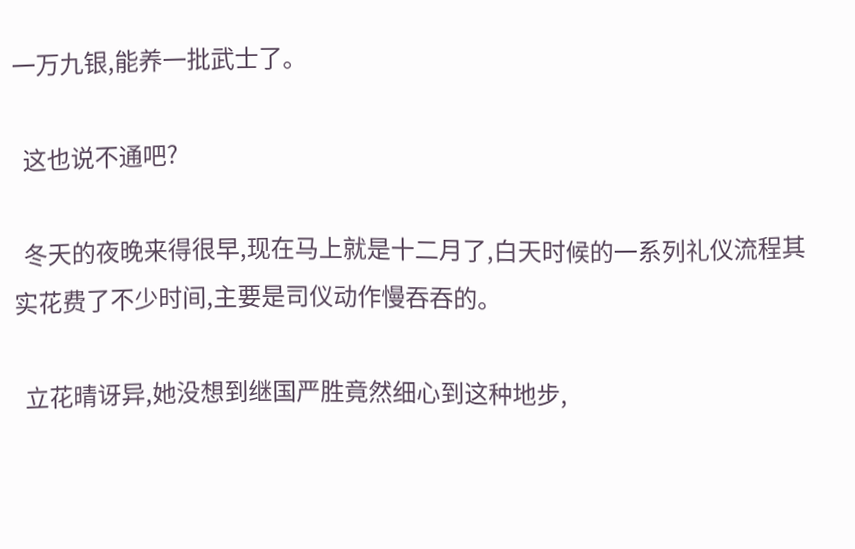一万九银,能养一批武士了。

  这也说不通吧?

  冬天的夜晚来得很早,现在马上就是十二月了,白天时候的一系列礼仪流程其实花费了不少时间,主要是司仪动作慢吞吞的。

  立花晴讶异,她没想到继国严胜竟然细心到这种地步,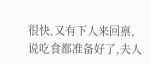很快,又有下人来回禀,说吃食都准备好了,夫人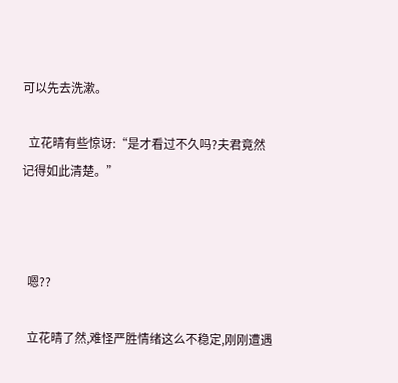可以先去洗漱。

  立花晴有些惊讶:“是才看过不久吗?夫君竟然记得如此清楚。”



  嗯??

  立花晴了然,难怪严胜情绪这么不稳定,刚刚遭遇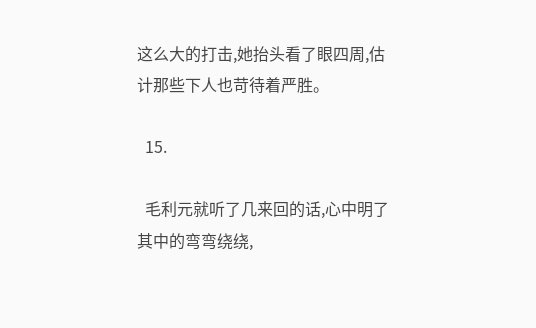这么大的打击,她抬头看了眼四周,估计那些下人也苛待着严胜。

  15.

  毛利元就听了几来回的话,心中明了其中的弯弯绕绕,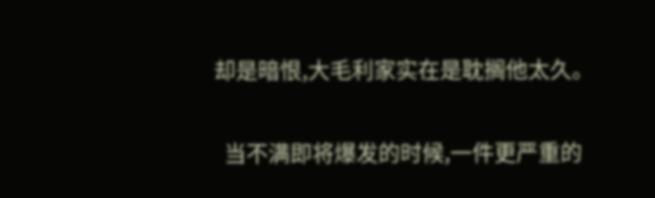却是暗恨,大毛利家实在是耽搁他太久。

  当不满即将爆发的时候,一件更严重的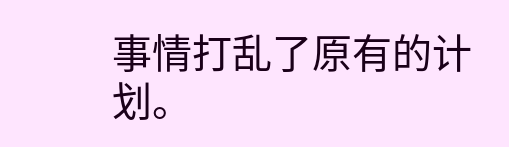事情打乱了原有的计划。